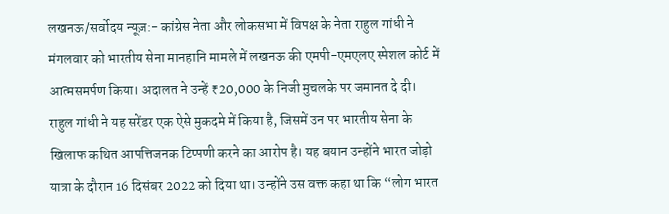लखनऊ/सर्वोदय न्यूज़:- कांग्रेस नेता और लोकसभा में विपक्ष के नेता राहुल गांधी ने मंगलवार को भारतीय सेना मानहानि मामले में लखनऊ की एमपी-एमएलए स्पेशल कोर्ट में आत्मसमर्पण किया। अदालत ने उन्हें ₹20,000 के निजी मुचलके पर जमानत दे दी।
राहुल गांधी ने यह सरेंडर एक ऐसे मुकदमे में किया है, जिसमें उन पर भारतीय सेना के खिलाफ कथित आपत्तिजनक टिप्पणी करने का आरोप है। यह बयान उन्होंने भारत जोड़ो यात्रा के दौरान 16 दिसंबर 2022 को दिया था। उन्होंने उस वक्त कहा था कि “लोग भारत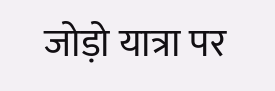जोड़ो यात्रा पर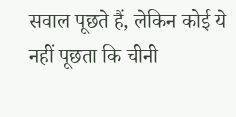सवाल पूछते हैं, लेकिन कोई ये नहीं पूछता कि चीनी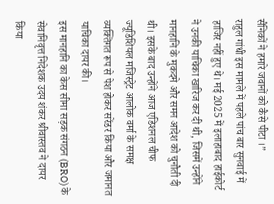सैनिकों ने हमारे जवानों को कैसे पीटा ।”
राहुल गांधी इस मामले में पहले पांच बार सुनवाई में हाजिर नहीं हुए थे। मई 2025 में इलाहाबाद हाईकोर्ट ने उनकी याचिका खारिज कर दी थी, जिसमें उन्होंने मानहानि के मुकदमे और समन आदेश को चुनौती दी थी। इसके बाद उन्होंने आज एडिशनल चीफ ज्यूडिशियल मजिस्ट्रेट आलोक वर्मा के समक्ष व्यक्तिगत रूप से पेश होकर सरेंडर किया और जमानत याचिका दायर की।
इस मानहानि का केस सीमा सड़क संगठन (BRO) के सेवानिवृत्त निदेशक उदय शंकर श्रीवास्तव ने दायर किया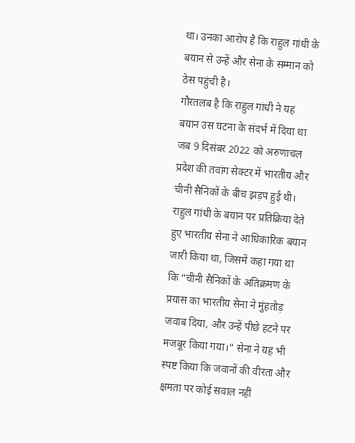था। उनका आरोप है कि राहुल गांधी के बयान से उन्हें और सेना के सम्मान को ठेस पहुंची है।
गौरतलब है कि राहुल गांधी ने यह बयान उस घटना के संदर्भ में दिया था जब 9 दिसंबर 2022 को अरुणाचल प्रदेश की तवांग सेक्टर में भारतीय और चीनी सैनिकों के बीच झड़प हुई थी।
राहुल गांधी के बयान पर प्रतिक्रिया देते हुए भारतीय सेना ने आधिकारिक बयान जारी किया था, जिसमें कहा गया था कि “चीनी सैनिकों के अतिक्रमण के प्रयास का भारतीय सेना ने मुंहतोड़ जवाब दिया, और उन्हें पीछे हटने पर मजबूर किया गया।” सेना ने यह भी स्पष्ट किया कि जवानों की वीरता और क्षमता पर कोई सवाल नहीं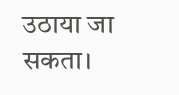उठाया जा सकता।